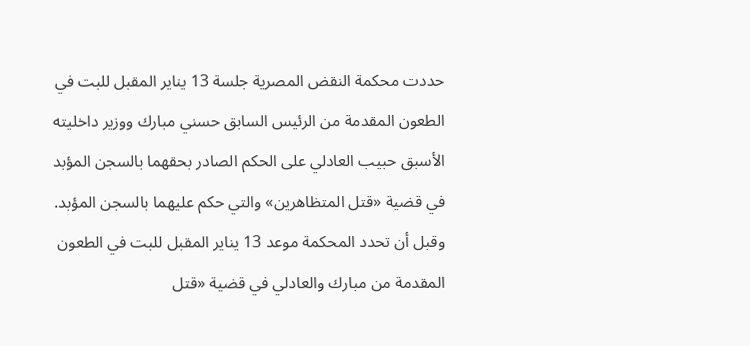حددت محكمة النقض المصرية جلسة 13 يناير المقبل للبت في الطعون المقدمة من الرئيس السابق حسني مبارك ووزير داخليته الأسبق حبيب العادلي على الحكم الصادر بحقهما بالسجن المؤبد في قضية «قتل المتظاهرين» والتي حكم عليهما بالسجن المؤبد.
وقبل أن تحدد المحكمة موعد 13 يناير المقبل للبت في الطعون المقدمة من مبارك والعادلي في قضية «قتل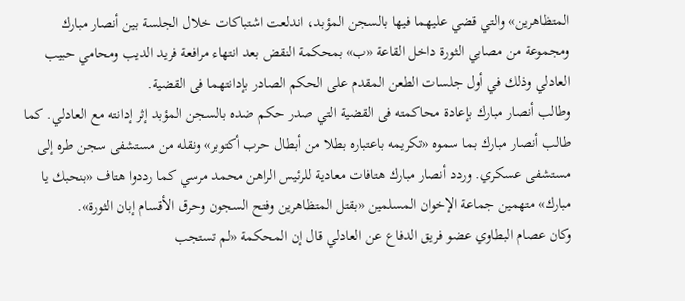المتظاهرين» والتي قضي عليهما فيها بالسجن المؤبد، اندلعت اشتباكات خلال الجلسة بين أنصار مبارك ومجموعة من مصابي الثورة داخل القاعة «ب» بمحكمة النقض بعد انتهاء مرافعة فريد الديب ومحامي حبيب العادلي وذلك في أول جلسات الطعن المقدم على الحكم الصادر بإدانتهما فى القضية.
وطالب أنصار مبارك بإعادة محاكمته فى القضية التي صدر حكم ضده بالسجن المؤبد إثر إدانته مع العادلي. كما طالب أنصار مبارك بما سموه «تكريمه باعتباره بطلا من أبطال حرب أكتوبر» ونقله من مستشفى سجن طره إلى مستشفى عسكري. وردد أنصار مبارك هتافات معادية للرئيس الراهن محمد مرسي كما رددوا هتاف «بنحبك يا مبارك» متهمين جماعة الإخوان المسلمين «بقتل المتظاهرين وفتح السجون وحرق الأقسام إبان الثورة».
وكان عصام البطاوي عضو فريق الدفاع عن العادلي قال إن المحكمة «لم تستجب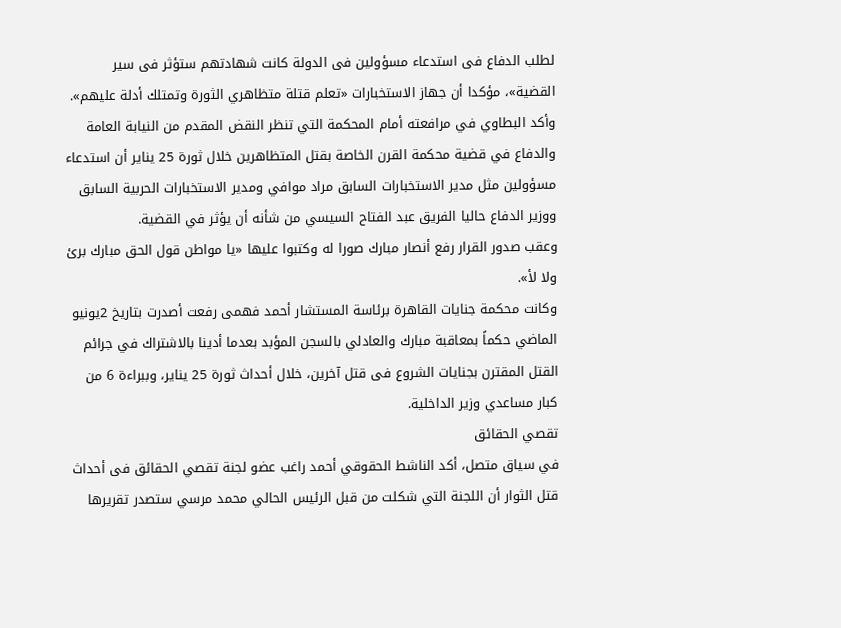لطلب الدفاع فى استدعاء مسؤولين فى الدولة كانت شهادتهم ستؤثر فى سير القضية»، مؤكدا أن جهاز الاستخبارات «تعلم قتلة متظاهري الثورة وتمتلك أدلة عليهم».
وأكد البطاوي في مرافعته أمام المحكمة التي تنظر النقض المقدم من النيابة العامة والدفاع في قضية محكمة القرن الخاصة بقتل المتظاهرين خلال ثورة 25 يناير أن استدعاء مسؤولين مثل مدير الاستخبارات السابق مراد موافي ومدير الاستخبارات الحربية السابق ووزير الدفاع حاليا الفريق عبد الفتاح السيسي من شأنه أن يؤثر في القضية.
وعقب صدور القرار رفع أنصار مبارك صورا له وكتبوا عليها «يا مواطن قول الحق مبارك برئ ولا لأ».
وكانت محكمة جنايات القاهرة برئاسة المستشار أحمد فهمى رفعت أصدرت بتاريخ 2يونيو الماضي حكماً بمعاقبة مبارك والعادلي بالسجن المؤبد بعدما أدينا بالاشتراك في جرائم القتل المقترن بجنايات الشروع فى قتل آخرين، خلال أحداث ثورة 25 يناير، وببراءة 6 من كبار مساعدي وزير الداخلية.
تقصي الحقائق
في سياق متصل، أكد الناشط الحقوقي أحمد راغب عضو لجنة تقصي الحقائق فى أحداث قتل الثوار أن اللجنة التي شكلت من قبل الرئيس الحالي محمد مرسي ستصدر تقريرها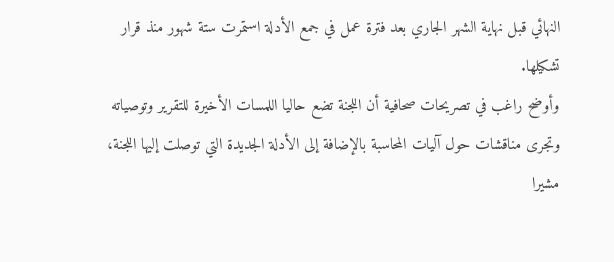النهائي قبل نهاية الشهر الجاري بعد فترة عمل في جمع الأدلة استمرت ستة شهور منذ قرار تشكيلها.
وأوضح راغب في تصريحات صحافية أن اللجنة تضع حاليا اللمسات الأخيرة للتقرير وتوصياته وتجرى مناقشات حول آليات المحاسبة بالإضافة إلى الأدلة الجديدة التي توصلت إليها اللجنة، مشيرا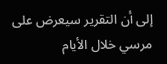إلى أن التقرير سيعرض على مرسي خلال الأيام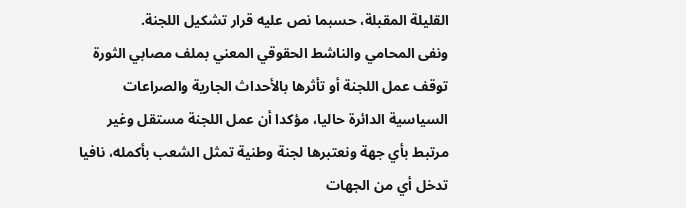القليلة المقبلة، حسبما نص عليه قرار تشكيل اللجنة.
ونفى المحامي والناشط الحقوقي المعني بملف مصابي الثورة توقف عمل اللجنة أو تأثرها بالأحداث الجارية والصراعات السياسية الدائرة حاليا، مؤكدا أن عمل اللجنة مستقل وغير مرتبط بأي جهة ونعتبرها لجنة وطنية تمثل الشعب بأكمله، نافيا تدخل أي من الجهات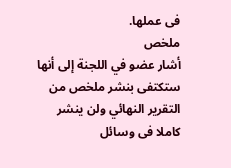فى عملها.
ملخص
أشار عضو في اللجنة إلى أنها ستكتفى بنشر ملخص من التقرير النهائي ولن ينشر كاملا فى وسائل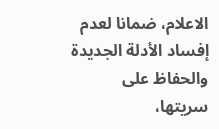الاعلام، ضمانا لعدم إفساد الأدلة الجديدة والحفاظ على سريتها،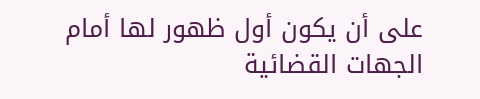على أن يكون أول ظهور لها أمام الجهات القضائية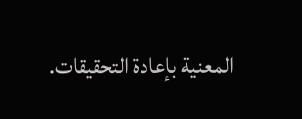المعنية بإعادة التحقيقات.